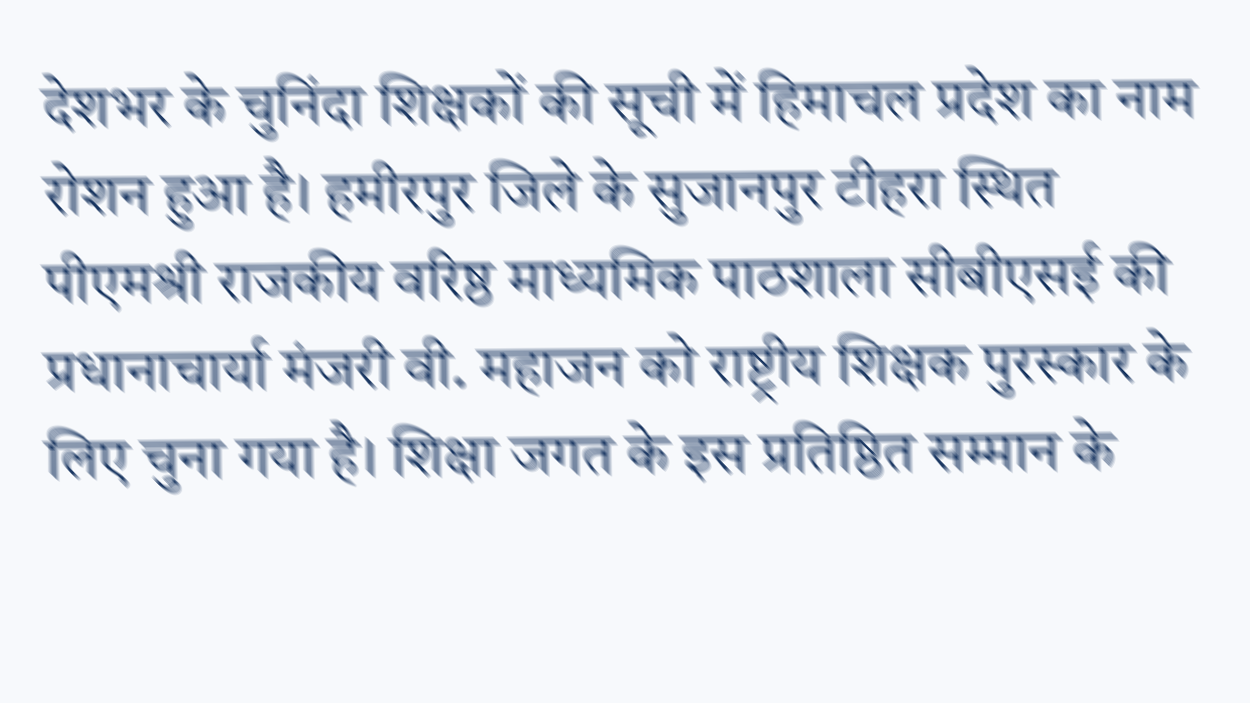देशभर के चुनिंदा शिक्षकों की सूची में हिमाचल प्रदेश का नाम रोशन हुआ है। हमीरपुर जिले के सुजानपुर टीहरा स्थित पीएमश्री राजकीय वरिष्ठ माध्यमिक पाठशाला सीबीएसई की प्रधानाचार्या मंजरी वी. महाजन को राष्ट्रीय शिक्षक पुरस्कार के लिए चुना गया है। शिक्षा जगत के इस प्रतिष्ठित सम्मान के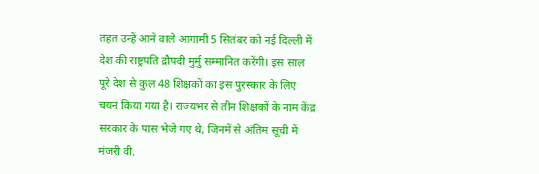तहत उन्हें आने वाले आगामी 5 सितंबर को नई दिल्ली में देश की राष्ट्रपति द्रौपदी मुर्मु सम्मानित करेंगी। इस साल पूरे देश से कुल 48 शिक्षकों का इस पुरस्कार के लिए चयन किया गया है। राज्यभर से तीन शिक्षकों के नाम केंद्र सरकार के पास भेजे गए थे, जिनमें से अंतिम सूची में मंजरी वी.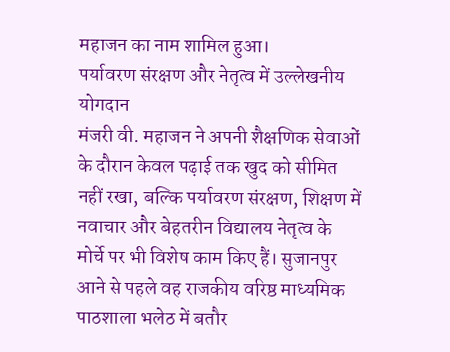महाजन का नाम शामिल हुआ।
पर्यावरण संरक्षण और नेतृत्व में उल्लेखनीय योगदान
मंजरी वी. महाजन ने अपनी शैक्षणिक सेवाओं के दौरान केवल पढ़ाई तक खुद को सीमित नहीं रखा, बल्कि पर्यावरण संरक्षण, शिक्षण में नवाचार और बेहतरीन विद्यालय नेतृत्व के मोर्चे पर भी विशेष काम किए हैं। सुजानपुर आने से पहले वह राजकीय वरिष्ठ माध्यमिक पाठशाला भलेठ में बतौर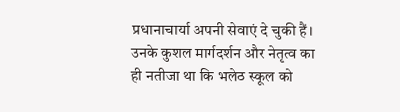प्रधानाचार्या अपनी सेवाएं दे चुकी हैं। उनके कुशल मार्गदर्शन और नेतृत्व का ही नतीजा था कि भलेठ स्कूल को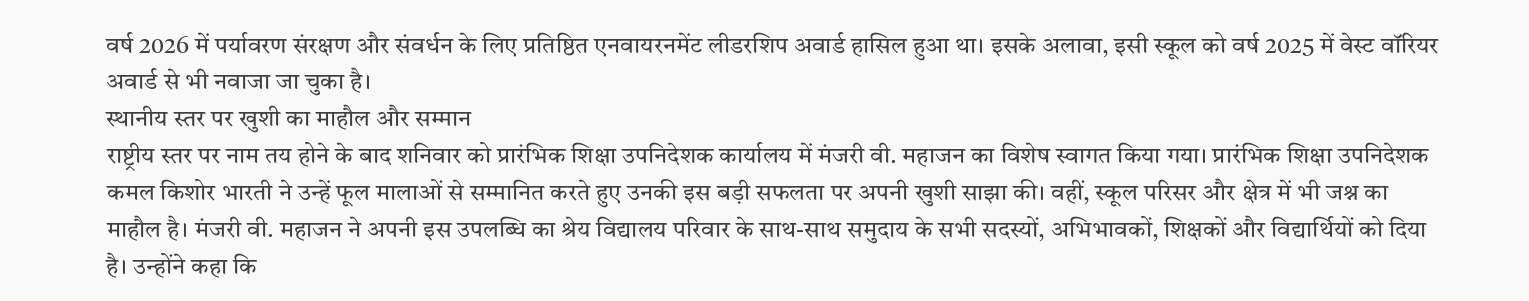वर्ष 2026 में पर्यावरण संरक्षण और संवर्धन के लिए प्रतिष्ठित एनवायरनमेंट लीडरशिप अवार्ड हासिल हुआ था। इसके अलावा, इसी स्कूल को वर्ष 2025 में वेस्ट वॉरियर अवार्ड से भी नवाजा जा चुका है।
स्थानीय स्तर पर खुशी का माहौल और सम्मान
राष्ट्रीय स्तर पर नाम तय होने के बाद शनिवार को प्रारंभिक शिक्षा उपनिदेशक कार्यालय में मंजरी वी. महाजन का विशेष स्वागत किया गया। प्रारंभिक शिक्षा उपनिदेशक कमल किशोर भारती ने उन्हें फूल मालाओं से सम्मानित करते हुए उनकी इस बड़ी सफलता पर अपनी खुशी साझा की। वहीं, स्कूल परिसर और क्षेत्र में भी जश्न का माहौल है। मंजरी वी. महाजन ने अपनी इस उपलब्धि का श्रेय विद्यालय परिवार के साथ-साथ समुदाय के सभी सदस्यों, अभिभावकों, शिक्षकों और विद्यार्थियों को दिया है। उन्होंने कहा कि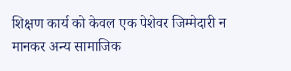शिक्षण कार्य को केवल एक पेशेवर जिम्मेदारी न मानकर अन्य सामाजिक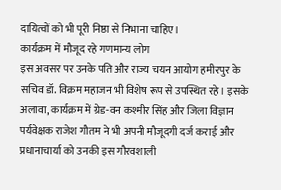दायित्वों को भी पूरी निष्ठा से निभाना चाहिए।
कार्यक्रम में मौजूद रहे गणमान्य लोग
इस अवसर पर उनके पति और राज्य चयन आयोग हमीरपुर के सचिव डॉ. विक्रम महाजन भी विशेष रूप से उपस्थित रहे। इसके अलावा, कार्यक्रम में ग्रेड-वन कश्मीर सिंह और जिला विज्ञान पर्यवेक्षक राजेश गौतम ने भी अपनी मौजूदगी दर्ज कराई और प्रधानाचार्या को उनकी इस गौरवशाली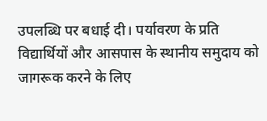उपलब्धि पर बधाई दी। पर्यावरण के प्रति विद्यार्थियों और आसपास के स्थानीय समुदाय को जागरूक करने के लिए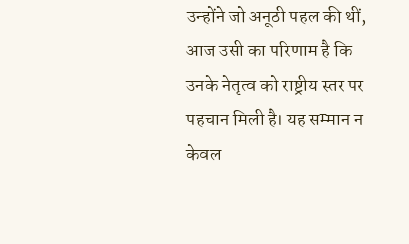उन्होंने जो अनूठी पहल की थीं, आज उसी का परिणाम है कि उनके नेतृत्व को राष्ट्रीय स्तर पर पहचान मिली है। यह सम्मान न केवल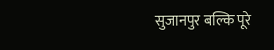सुजानपुर बल्कि पूरे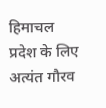हिमाचल प्रदेश के लिए अत्यंत गौरव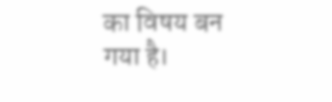का विषय बन गया है।